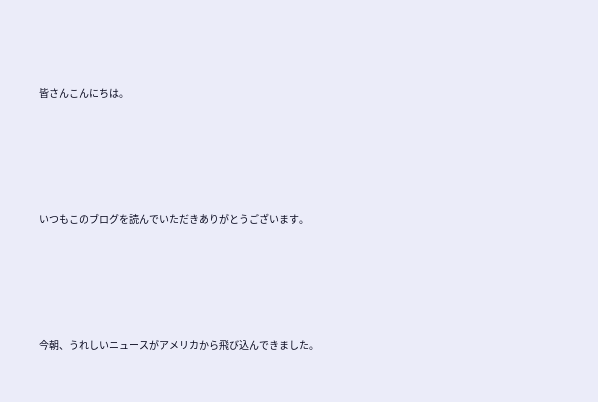皆さんこんにちは。





いつもこのブログを読んでいただきありがとうございます。





今朝、うれしいニュースがアメリカから飛び込んできました。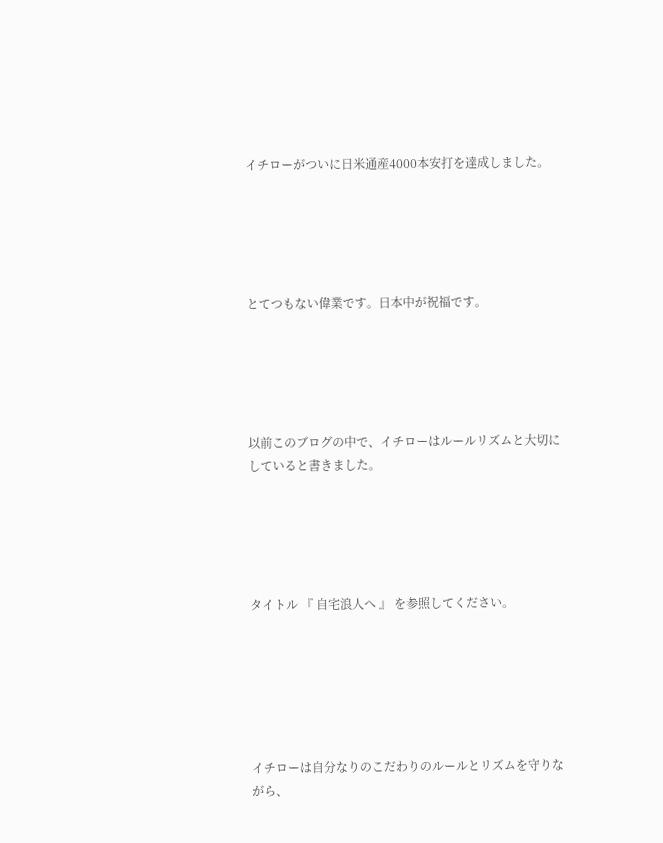イチローがついに日米通産4000本安打を達成しました。





とてつもない偉業です。日本中が祝福です。





以前このブログの中で、イチローはルールリズムと大切にしていると書きました。





タイトル 『 自宅浪人へ 』 を参照してください。






イチローは自分なりのこだわりのルールとリズムを守りながら、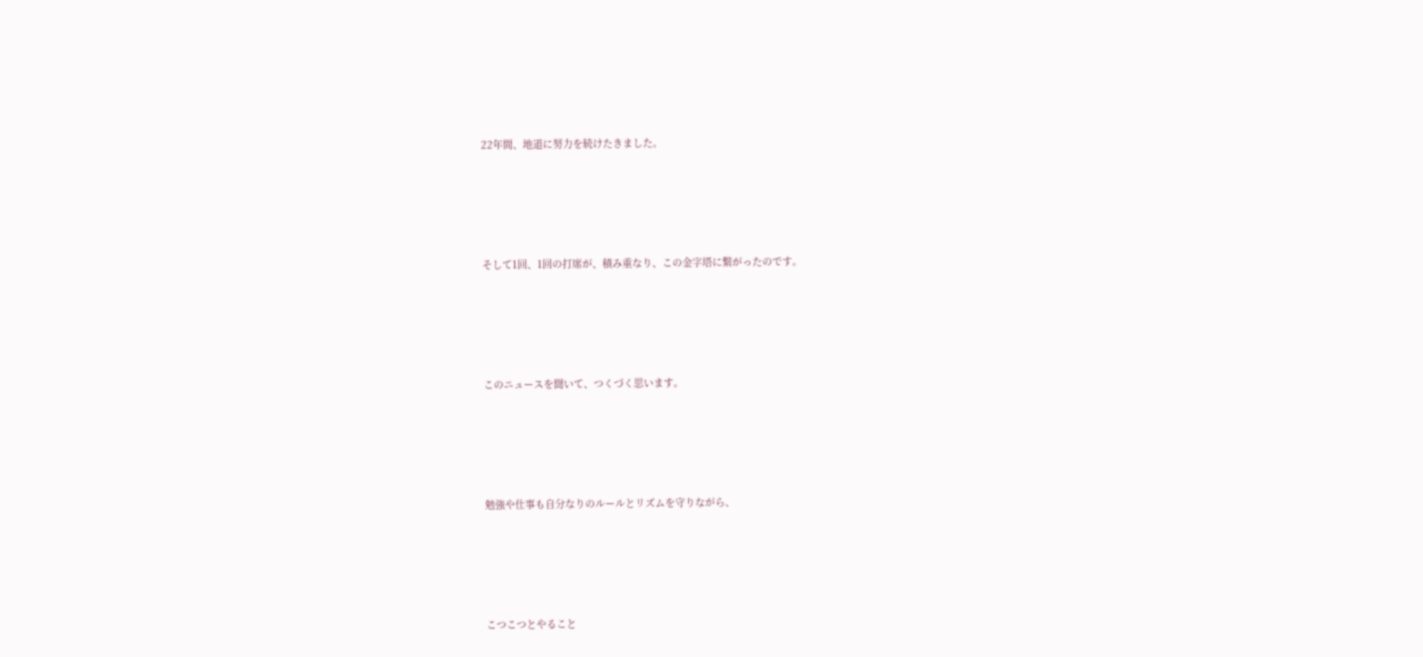22年間、地道に努力を続けたきました。





そして1回、1回の打席が、積み重なり、この金字塔に繋がったのです。





このニュースを聞いて、つくづく思います。





勉強や仕事も自分なりのルールとリズムを守りながら、





こつこつとやること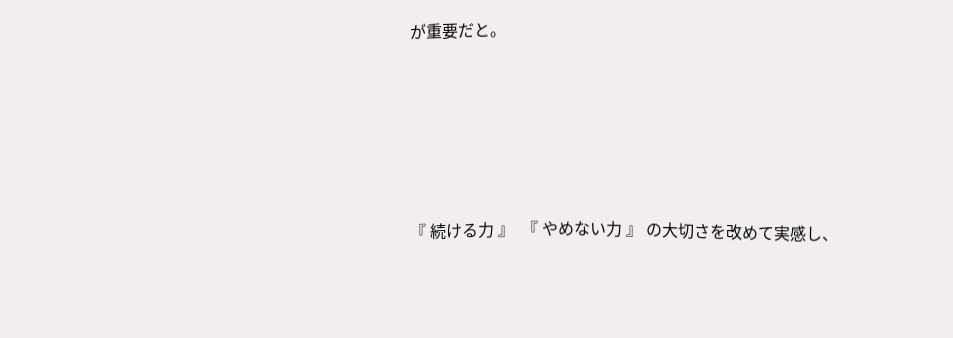が重要だと。





『 続ける力 』  『 やめない力 』 の大切さを改めて実感し、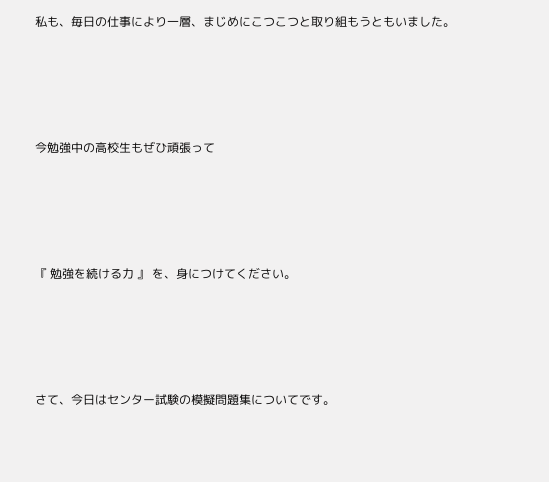私も、毎日の仕事により一層、まじめにこつこつと取り組もうともいました。





今勉強中の高校生もぜひ頑張って





『 勉強を続ける力 』 を、身につけてください。





さて、今日はセンター試験の模擬問題集についてです。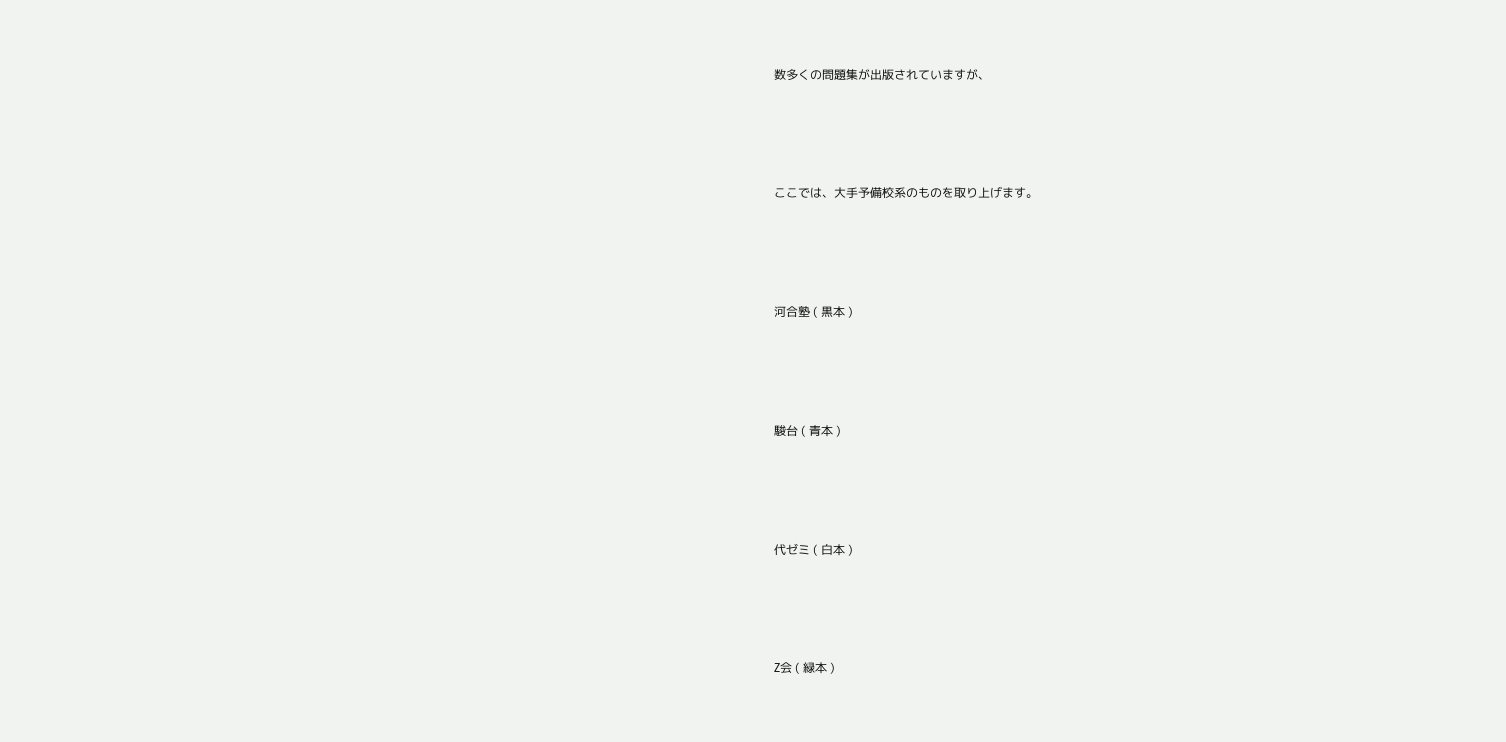数多くの問題集が出版されていますが、





ここでは、大手予備校系のものを取り上げます。





河合塾 ( 黒本 )





駿台 ( 青本 )





代ゼミ ( 白本 )





Z会 ( 緑本 )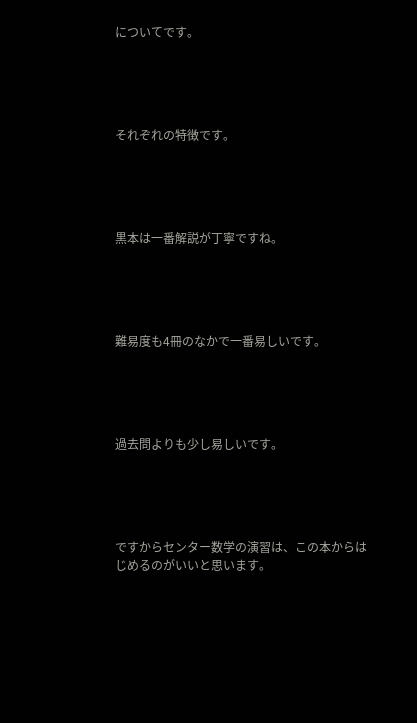についてです。





それぞれの特徴です。





黒本は一番解説が丁寧ですね。





難易度も4冊のなかで一番易しいです。





過去問よりも少し易しいです。





ですからセンター数学の演習は、この本からはじめるのがいいと思います。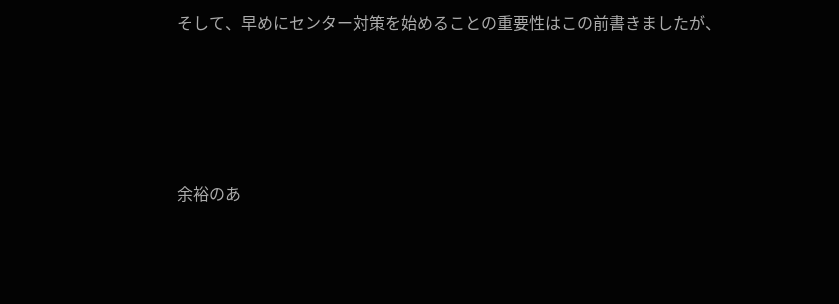そして、早めにセンター対策を始めることの重要性はこの前書きましたが、





余裕のあ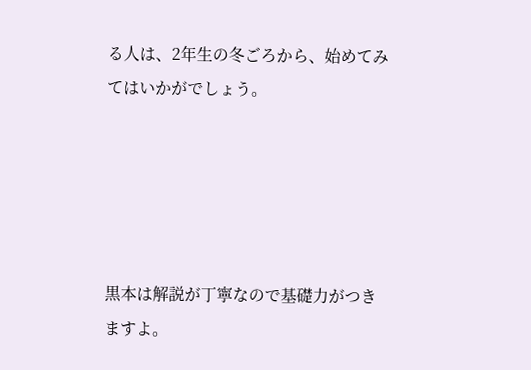る人は、2年生の冬ごろから、始めてみてはいかがでしょう。





黒本は解説が丁寧なので基礎力がつきますよ。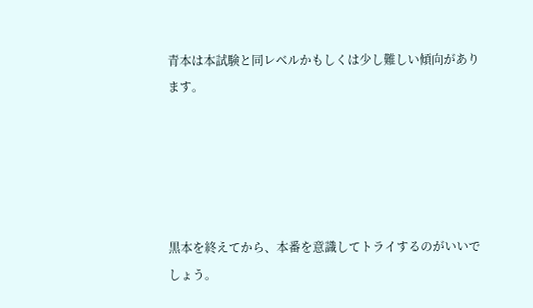青本は本試験と同レベルかもしくは少し難しい傾向があります。





黒本を終えてから、本番を意識してトライするのがいいでしょう。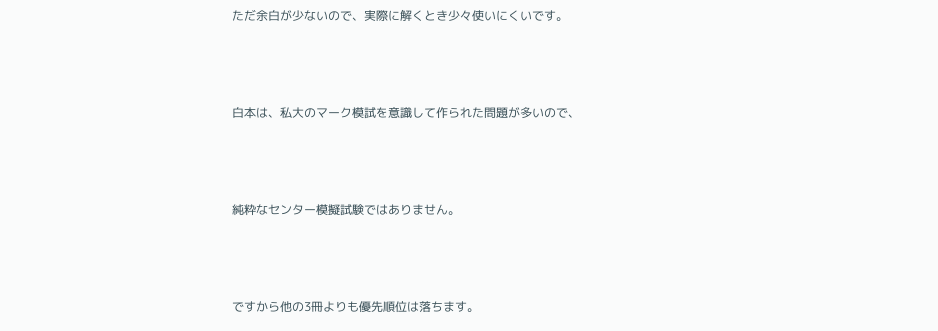ただ余白が少ないので、実際に解くとき少々使いにくいです。





白本は、私大のマーク模試を意識して作られた問題が多いので、





純粋なセンター模擬試験ではありません。





ですから他の3冊よりも優先順位は落ちます。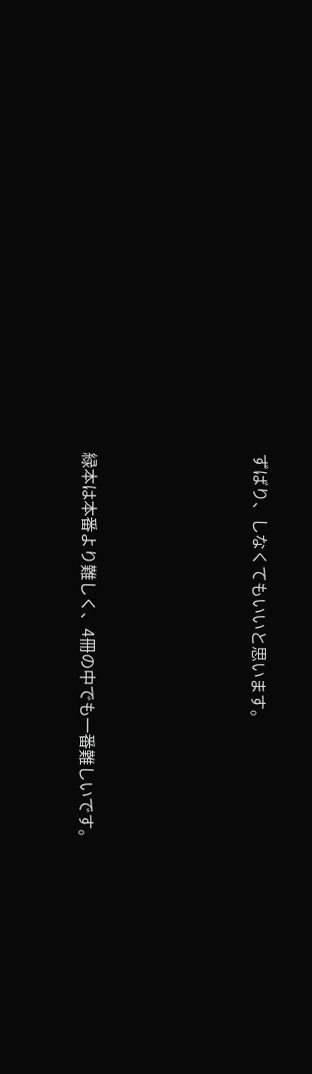ずばり、しなくてもいいと思います。





緑本は本番より難しく、4冊の中でも一番難しいです。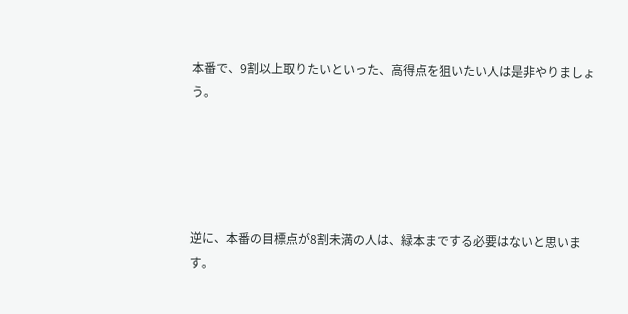本番で、9割以上取りたいといった、高得点を狙いたい人は是非やりましょう。





逆に、本番の目標点が8割未満の人は、緑本までする必要はないと思います。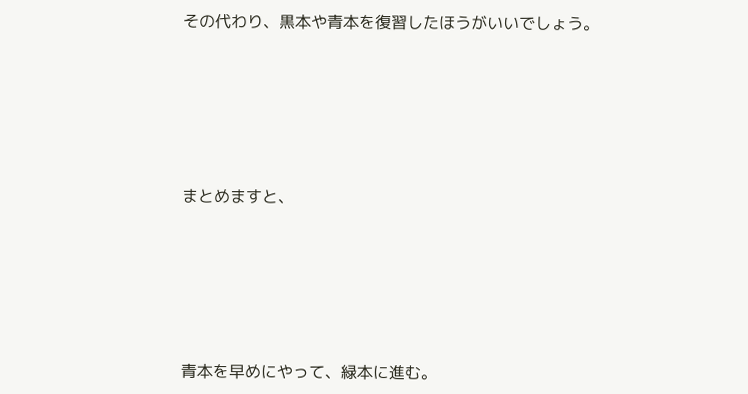その代わり、黒本や青本を復習したほうがいいでしょう。





まとめますと、





青本を早めにやって、緑本に進む。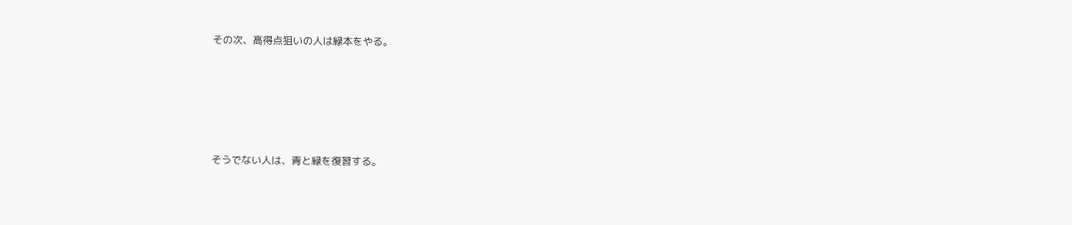その次、高得点狙いの人は緑本をやる。





そうでない人は、青と緑を復習する。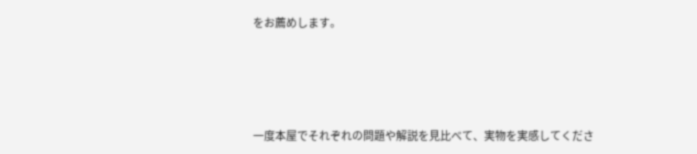をお薦めします。




一度本屋でそれぞれの問題や解説を見比べて、実物を実感してくださ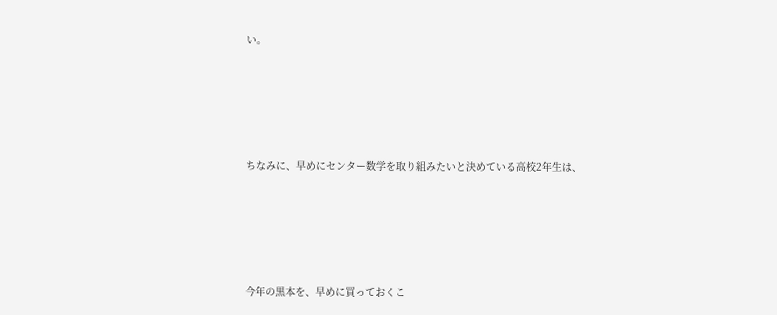い。





ちなみに、早めにセンター数学を取り組みたいと決めている高校2年生は、





今年の黒本を、早めに買っておくこ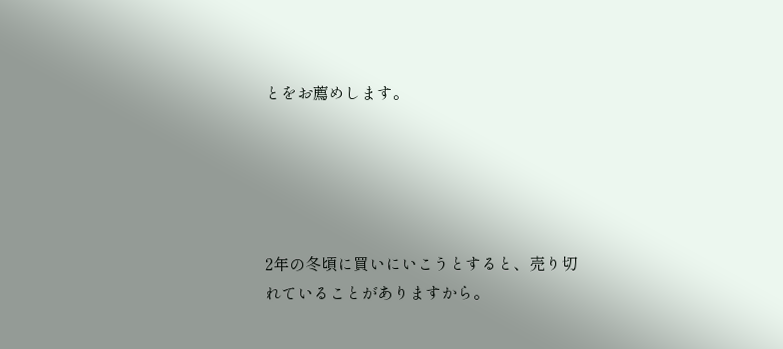とをお薦めします。





2年の冬頃に買いにいこうとすると、売り切れていることがありますから。